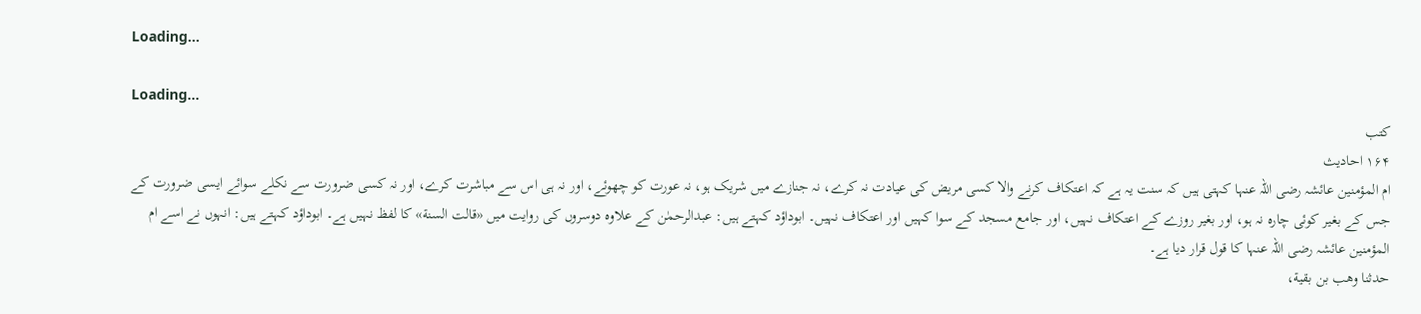Loading...

Loading...
کتب
۱۶۴ احادیث
ام المؤمنین عائشہ رضی اللہ عنہا کہتی ہیں کہ سنت یہ ہے کہ اعتکاف کرنے والا کسی مریض کی عیادت نہ کرے، نہ جنازے میں شریک ہو، نہ عورت کو چھوئے، اور نہ ہی اس سے مباشرت کرے، اور نہ کسی ضرورت سے نکلے سوائے ایسی ضرورت کے جس کے بغیر کوئی چارہ نہ ہو، اور بغیر روزے کے اعتکاف نہیں، اور جامع مسجد کے سوا کہیں اور اعتکاف نہیں۔ ابوداؤد کہتے ہیں: عبدالرحمٰن کے علاوہ دوسروں کی روایت میں «قالت السنة» کا لفظ نہیں ہے۔ ابوداؤد کہتے ہیں: انہوں نے اسے ام المؤمنین عائشہ رضی اللہ عنہا کا قول قرار دیا ہے۔
حدثنا وهب بن بقية،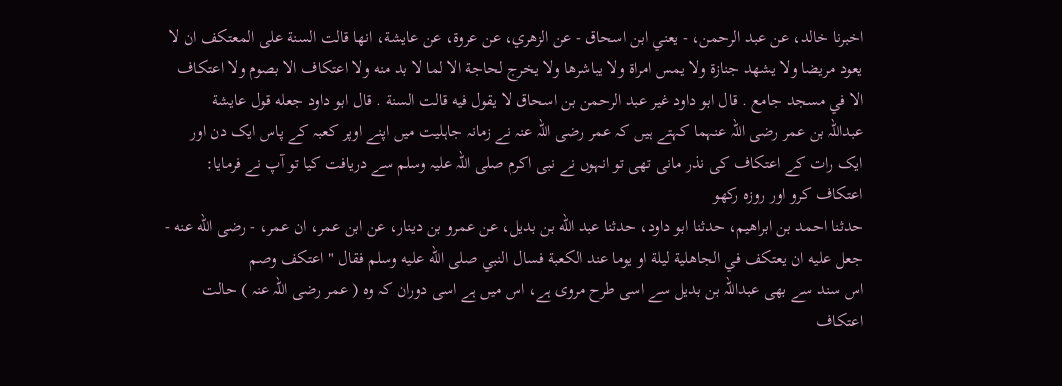اخبرنا خالد، عن عبد الرحمن، - يعني ابن اسحاق - عن الزهري، عن عروة، عن عايشة، انها قالت السنة على المعتكف ان لا يعود مريضا ولا يشهد جنازة ولا يمس امراة ولا يباشرها ولا يخرج لحاجة الا لما لا بد منه ولا اعتكاف الا بصوم ولا اعتكاف الا في مسجد جامع . قال ابو داود غير عبد الرحمن بن اسحاق لا يقول فيه قالت السنة . قال ابو داود جعله قول عايشة
عبداللہ بن عمر رضی اللہ عنہما کہتے ہیں کہ عمر رضی اللہ عنہ نے زمانہ جاہلیت میں اپنے اوپر کعبہ کے پاس ایک دن اور ایک رات کے اعتکاف کی نذر مانی تھی تو انہوں نے نبی اکرم صلی اللہ علیہ وسلم سے دریافت کیا تو آپ نے فرمایا: اعتکاف کرو اور روزہ رکھو
حدثنا احمد بن ابراهيم، حدثنا ابو داود، حدثنا عبد الله بن بديل، عن عمرو بن دينار، عن ابن عمر، ان عمر، - رضى الله عنه - جعل عليه ان يعتكف في الجاهلية ليلة او يوما عند الكعبة فسال النبي صلى الله عليه وسلم فقال " اعتكف وصم
اس سند سے بھی عبداللہ بن بدیل سے اسی طرح مروی ہے، اس میں ہے اسی دوران کہ وہ ( عمر رضی اللہ عنہ ) حالت اعتکاف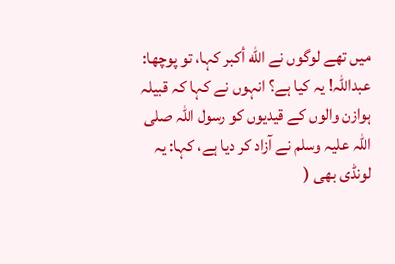میں تھے لوگوں نے الله أكبر کہا، تو پوچھا: عبداللہ! یہ کیا ہے؟ انہوں نے کہا کہ قبیلہ ہوازن والوں کے قیدیوں کو رسول اللہ صلی اللہ علیہ وسلم نے آزاد کر دیا ہے، کہا: یہ لونڈی بھی (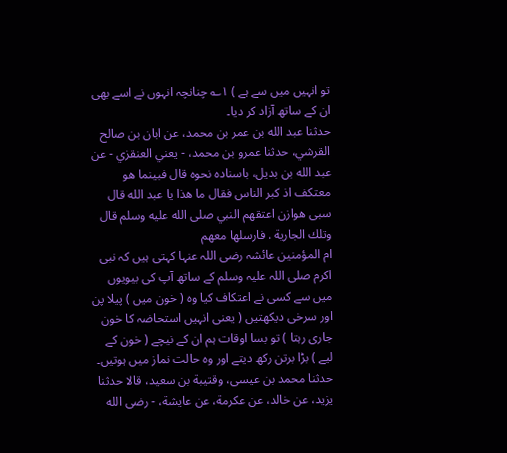تو انہیں میں سے ہے ) ۱؎ چنانچہ انہوں نے اسے بھی ان کے ساتھ آزاد کر دیا۔
حدثنا عبد الله بن عمر بن محمد، عن ابان بن صالح القرشي، حدثنا عمرو بن محمد، - يعني العنقزي - عن عبد الله بن بديل، باسناده نحوه قال فبينما هو معتكف اذ كبر الناس فقال ما هذا يا عبد الله قال سبى هوازن اعتقهم النبي صلى الله عليه وسلم قال وتلك الجارية . فارسلها معهم
ام المؤمنین عائشہ رضی اللہ عنہا کہتی ہیں کہ نبی اکرم صلی اللہ علیہ وسلم کے ساتھ آپ کی بیویوں میں سے کسی نے اعتکاف کیا وہ ( خون میں ) پیلا پن اور سرخی دیکھتیں ( یعنی انہیں استحاضہ کا خون جاری رہتا ) تو بسا اوقات ہم ان کے نیچے ( خون کے لیے ) بڑا برتن رکھ دیتے اور وہ حالت نماز میں ہوتیں۔
حدثنا محمد بن عيسى، وقتيبة بن سعيد، قالا حدثنا يزيد، عن خالد، عن عكرمة، عن عايشة، - رضى الله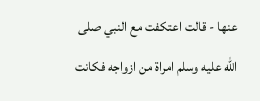عنها - قالت اعتكفت مع النبي صلى الله عليه وسلم امراة من ازواجه فكانت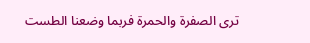ترى الصفرة والحمرة فربما وضعنا الطست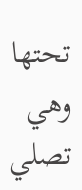تحتها وهي تصلي